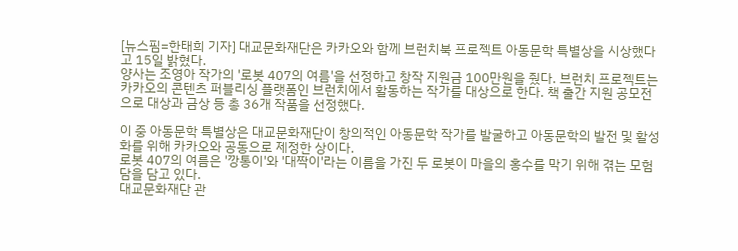[뉴스핌=한태희 기자] 대교문화재단은 카카오와 함께 브런치북 프로젝트 아동문학 특별상을 시상했다고 15일 밝혔다.
양사는 조영아 작가의 '로봇 407의 여름'을 선정하고 창작 지원금 100만원을 줬다. 브런치 프로젝트는 카카오의 콘텐츠 퍼블리싱 플랫폼인 브런치에서 활동하는 작가를 대상으로 한다. 책 출간 지원 공모전으로 대상과 금상 등 총 36개 작품을 선정했다.

이 중 아동문학 특별상은 대교문화재단이 창의적인 아동문학 작가를 발굴하고 아동문학의 발전 및 활성화를 위해 카카오와 공동으로 제정한 상이다.
로봇 407의 여름은 '깡통이'와 '대짝이'라는 이름을 가진 두 로봇이 마을의 홍수를 막기 위해 겪는 모험담을 담고 있다.
대교문화재단 관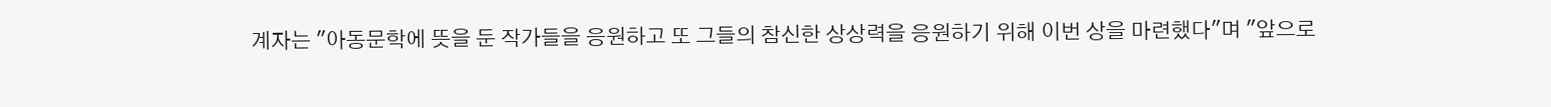계자는 "아동문학에 뜻을 둔 작가들을 응원하고 또 그들의 참신한 상상력을 응원하기 위해 이번 상을 마련했다"며 "앞으로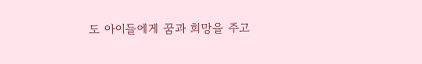도 아이들에게 꿈과 희망을 주고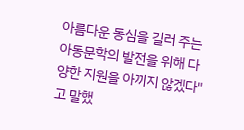아름다운 동심을 길러 주는 아동문학의 발전을 위해 다양한 지원을 아끼지 않겠다"고 말했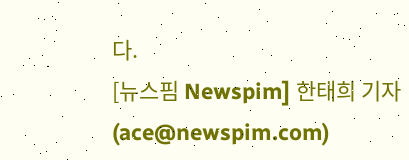다.
[뉴스핌 Newspim] 한태희 기자 (ace@newspim.com)